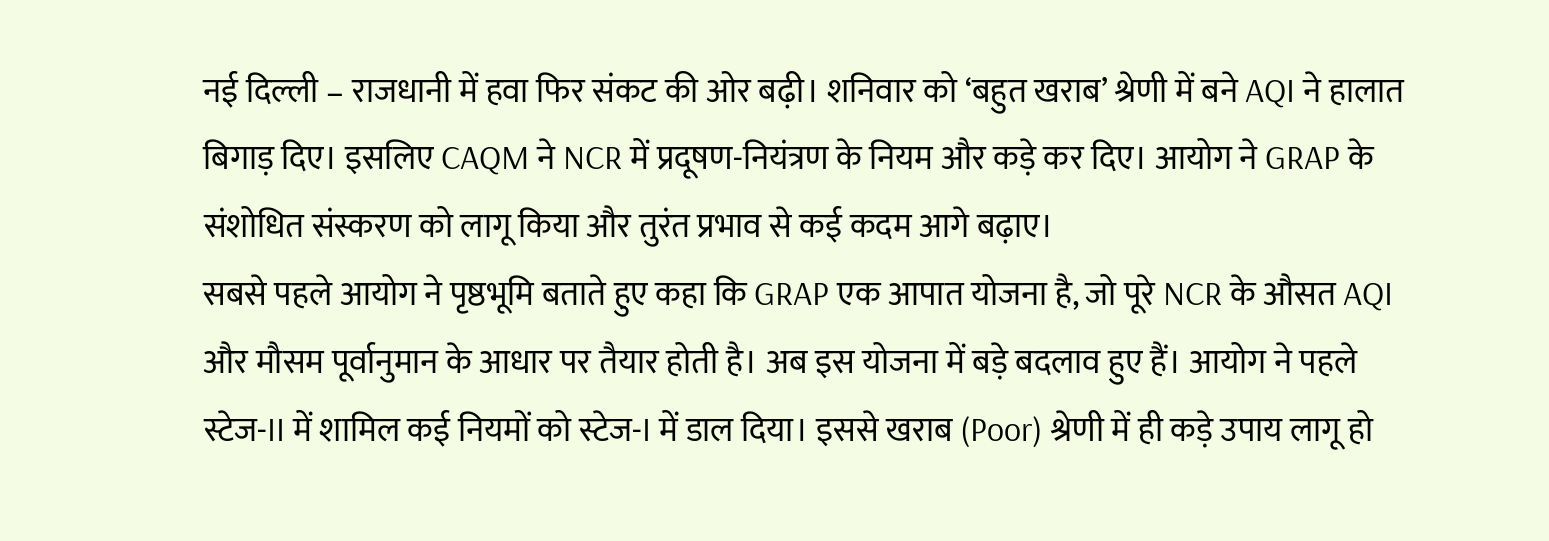नई दिल्ली – राजधानी में हवा फिर संकट की ओर बढ़ी। शनिवार को ‘बहुत खराब’ श्रेणी में बने AQI ने हालात बिगाड़ दिए। इसलिए CAQM ने NCR में प्रदूषण-नियंत्रण के नियम और कड़े कर दिए। आयोग ने GRAP के संशोधित संस्करण को लागू किया और तुरंत प्रभाव से कई कदम आगे बढ़ाए।
सबसे पहले आयोग ने पृष्ठभूमि बताते हुए कहा कि GRAP एक आपात योजना है, जो पूरे NCR के औसत AQI और मौसम पूर्वानुमान के आधार पर तैयार होती है। अब इस योजना में बड़े बदलाव हुए हैं। आयोग ने पहले स्टेज-II में शामिल कई नियमों को स्टेज-I में डाल दिया। इससे खराब (Poor) श्रेणी में ही कड़े उपाय लागू हो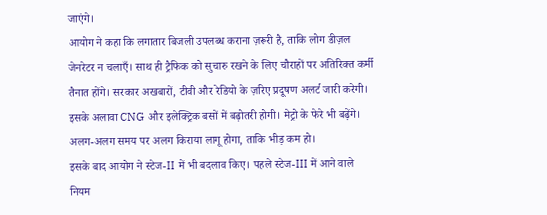जाएंगे।
आयोग ने कहा कि लगातार बिजली उपलब्ध कराना ज़रूरी है, ताकि लोग डीज़ल जेनरेटर न चलाएँ। साथ ही ट्रैफिक को सुचारु रखने के लिए चौराहों पर अतिरिक्त कर्मी तैनात होंगे। सरकार अखबारों, टीवी और रेडियो के ज़रिए प्रदूषण अलर्ट जारी करेगी। इसके अलावा CNG और इलेक्ट्रिक बसों में बढ़ोतरी होगी। मेट्रो के फेरे भी बढ़ेंगे। अलग-अलग समय पर अलग किराया लागू होगा, ताकि भीड़ कम हो।
इसके बाद आयोग ने स्टेज-II में भी बदलाव किए। पहले स्टेज-III में आने वाले नियम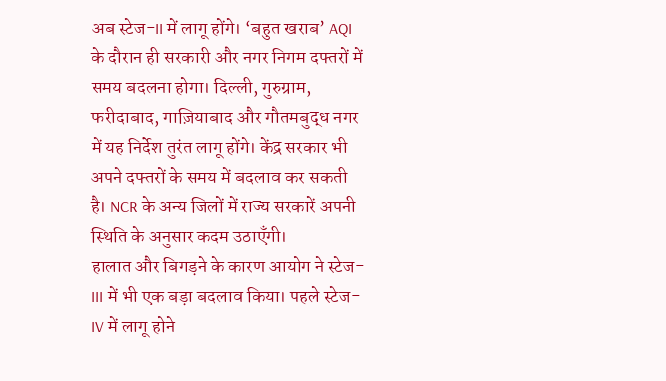अब स्टेज-II में लागू होंगे। ‘बहुत खराब’ AQI के दौरान ही सरकारी और नगर निगम दफ्तरों में समय बदलना होगा। दिल्ली, गुरुग्राम, फरीदाबाद, गाज़ियाबाद और गौतमबुद्ध नगर में यह निर्देश तुरंत लागू होंगे। केंद्र सरकार भी अपने दफ्तरों के समय में बदलाव कर सकती है। NCR के अन्य जिलों में राज्य सरकारें अपनी स्थिति के अनुसार कदम उठाएँगी।
हालात और बिगड़ने के कारण आयोग ने स्टेज-III में भी एक बड़ा बदलाव किया। पहले स्टेज-IV में लागू होने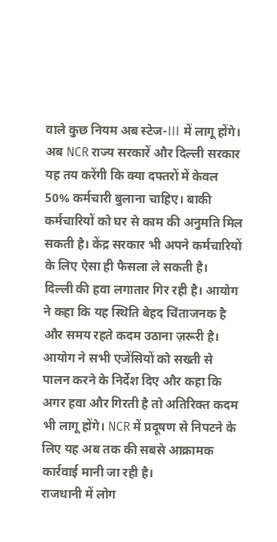वाले कुछ नियम अब स्टेज-III में लागू होंगे। अब NCR राज्य सरकारें और दिल्ली सरकार यह तय करेंगी कि क्या दफ्तरों में केवल 50% कर्मचारी बुलाना चाहिए। बाकी कर्मचारियों को घर से काम की अनुमति मिल सकती है। केंद्र सरकार भी अपने कर्मचारियों के लिए ऐसा ही फैसला ले सकती है।
दिल्ली की हवा लगातार गिर रही है। आयोग ने कहा कि यह स्थिति बेहद चिंताजनक है और समय रहते कदम उठाना ज़रूरी है। आयोग ने सभी एजेंसियों को सख्ती से पालन करने के निर्देश दिए और कहा कि अगर हवा और गिरती है तो अतिरिक्त कदम भी लागू होंगे। NCR में प्रदूषण से निपटने के लिए यह अब तक की सबसे आक्रामक कार्रवाई मानी जा रही है।
राजधानी में लोग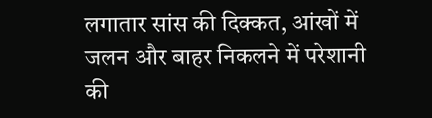लगातार सांस की दिक्कत, आंखों में जलन और बाहर निकलने में परेशानी की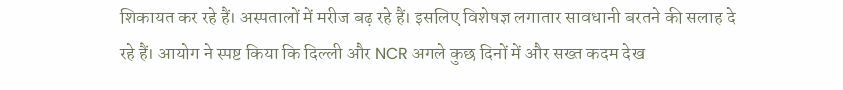शिकायत कर रहे हैं। अस्पतालों में मरीज बढ़ रहे हैं। इसलिए विशेषज्ञ लगातार सावधानी बरतने की सलाह दे रहे हैं। आयोग ने स्पष्ट किया कि दिल्ली और NCR अगले कुछ दिनों में और सख्त कदम देख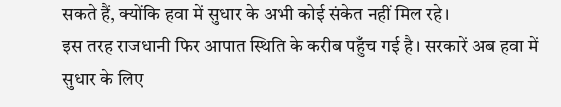सकते हैं, क्योंकि हवा में सुधार के अभी कोई संकेत नहीं मिल रहे।
इस तरह राजधानी फिर आपात स्थिति के करीब पहुँच गई है। सरकारें अब हवा में सुधार के लिए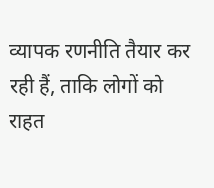व्यापक रणनीति तैयार कर रही हैं, ताकि लोगों को राहत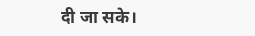दी जा सके।